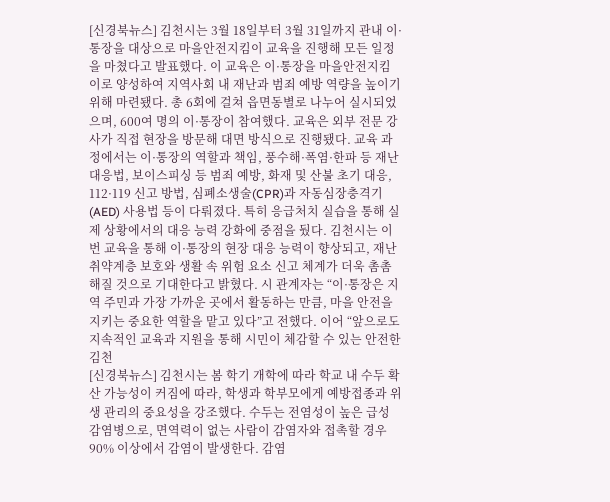[신경북뉴스] 김천시는 3월 18일부터 3월 31일까지 관내 이·통장을 대상으로 마을안전지킴이 교육을 진행해 모든 일정을 마쳤다고 발표했다. 이 교육은 이·통장을 마을안전지킴이로 양성하여 지역사회 내 재난과 범죄 예방 역량을 높이기 위해 마련됐다. 총 6회에 걸쳐 읍면동별로 나누어 실시되었으며, 600여 명의 이·통장이 참여했다. 교육은 외부 전문 강사가 직접 현장을 방문해 대면 방식으로 진행됐다. 교육 과정에서는 이·통장의 역할과 책임, 풍수해·폭염·한파 등 재난 대응법, 보이스피싱 등 범죄 예방, 화재 및 산불 초기 대응, 112·119 신고 방법, 심폐소생술(CPR)과 자동심장충격기(AED) 사용법 등이 다뤄졌다. 특히 응급처치 실습을 통해 실제 상황에서의 대응 능력 강화에 중점을 뒀다. 김천시는 이번 교육을 통해 이·통장의 현장 대응 능력이 향상되고, 재난 취약계층 보호와 생활 속 위험 요소 신고 체계가 더욱 촘촘해질 것으로 기대한다고 밝혔다. 시 관계자는 “이·통장은 지역 주민과 가장 가까운 곳에서 활동하는 만큼, 마을 안전을 지키는 중요한 역할을 맡고 있다”고 전했다. 이어 “앞으로도 지속적인 교육과 지원을 통해 시민이 체감할 수 있는 안전한 김천
[신경북뉴스] 김천시는 봄 학기 개학에 따라 학교 내 수두 확산 가능성이 커짐에 따라, 학생과 학부모에게 예방접종과 위생 관리의 중요성을 강조했다. 수두는 전염성이 높은 급성 감염병으로, 면역력이 없는 사람이 감염자와 접촉할 경우 90% 이상에서 감염이 발생한다. 감염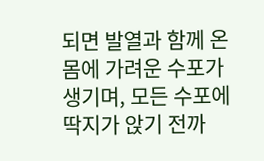되면 발열과 함께 온몸에 가려운 수포가 생기며, 모든 수포에 딱지가 앉기 전까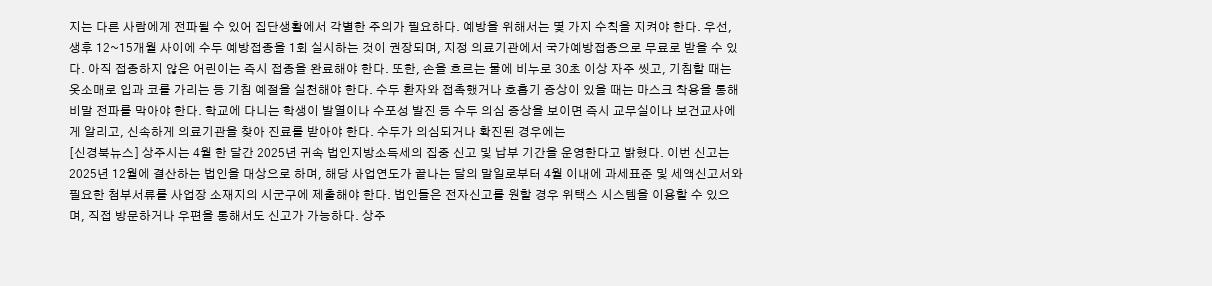지는 다른 사람에게 전파될 수 있어 집단생활에서 각별한 주의가 필요하다. 예방을 위해서는 몇 가지 수칙을 지켜야 한다. 우선, 생후 12~15개월 사이에 수두 예방접종을 1회 실시하는 것이 권장되며, 지정 의료기관에서 국가예방접종으로 무료로 받을 수 있다. 아직 접종하지 않은 어린이는 즉시 접종을 완료해야 한다. 또한, 손을 흐르는 물에 비누로 30초 이상 자주 씻고, 기침할 때는 옷소매로 입과 코를 가리는 등 기침 예절을 실천해야 한다. 수두 환자와 접촉했거나 호흡기 증상이 있을 때는 마스크 착용을 통해 비말 전파를 막아야 한다. 학교에 다니는 학생이 발열이나 수포성 발진 등 수두 의심 증상을 보이면 즉시 교무실이나 보건교사에게 알리고, 신속하게 의료기관을 찾아 진료를 받아야 한다. 수두가 의심되거나 확진된 경우에는
[신경북뉴스] 상주시는 4월 한 달간 2025년 귀속 법인지방소득세의 집중 신고 및 납부 기간을 운영한다고 밝혔다. 이번 신고는 2025년 12월에 결산하는 법인을 대상으로 하며, 해당 사업연도가 끝나는 달의 말일로부터 4월 이내에 과세표준 및 세액신고서와 필요한 첨부서류를 사업장 소재지의 시군구에 제출해야 한다. 법인들은 전자신고를 원할 경우 위택스 시스템을 이용할 수 있으며, 직접 방문하거나 우편을 통해서도 신고가 가능하다. 상주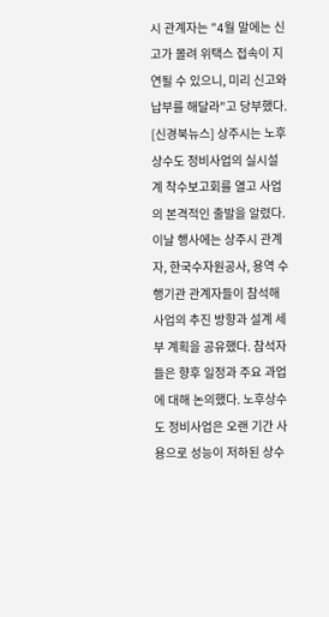시 관계자는 "4월 말에는 신고가 몰려 위택스 접속이 지연될 수 있으니, 미리 신고와 납부를 해달라"고 당부했다.
[신경북뉴스] 상주시는 노후 상수도 정비사업의 실시설계 착수보고회를 열고 사업의 본격적인 출발을 알렸다. 이날 행사에는 상주시 관계자, 한국수자원공사, 용역 수행기관 관계자들이 참석해 사업의 추진 방향과 설계 세부 계획을 공유했다. 참석자들은 향후 일정과 주요 과업에 대해 논의했다. 노후상수도 정비사업은 오랜 기간 사용으로 성능이 저하된 상수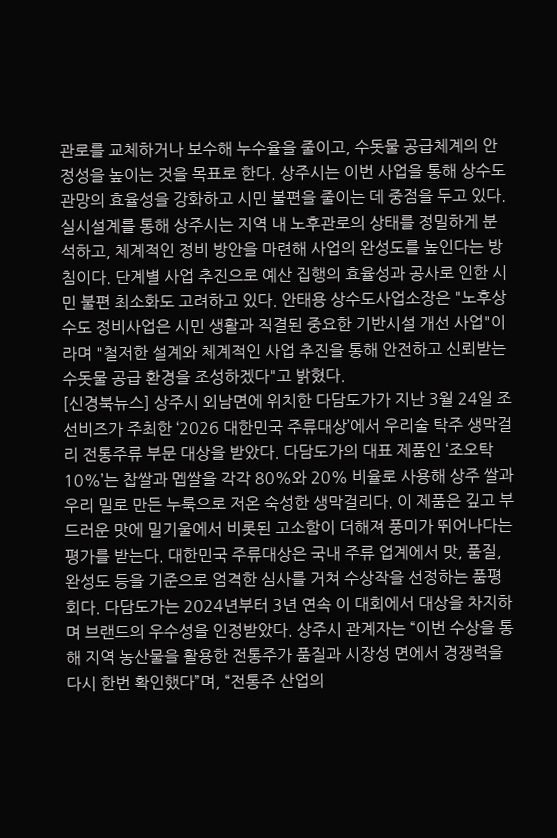관로를 교체하거나 보수해 누수율을 줄이고, 수돗물 공급체계의 안정성을 높이는 것을 목표로 한다. 상주시는 이번 사업을 통해 상수도 관망의 효율성을 강화하고 시민 불편을 줄이는 데 중점을 두고 있다. 실시설계를 통해 상주시는 지역 내 노후관로의 상태를 정밀하게 분석하고, 체계적인 정비 방안을 마련해 사업의 완성도를 높인다는 방침이다. 단계별 사업 추진으로 예산 집행의 효율성과 공사로 인한 시민 불편 최소화도 고려하고 있다. 안태용 상수도사업소장은 "노후상수도 정비사업은 시민 생활과 직결된 중요한 기반시설 개선 사업"이라며 "철저한 설계와 체계적인 사업 추진을 통해 안전하고 신뢰받는 수돗물 공급 환경을 조성하겠다"고 밝혔다.
[신경북뉴스] 상주시 외남면에 위치한 다담도가가 지난 3월 24일 조선비즈가 주최한 ‘2026 대한민국 주류대상’에서 우리술 탁주 생막걸리 전통주류 부문 대상을 받았다. 다담도가의 대표 제품인 ‘조오탁 10%’는 찹쌀과 멥쌀을 각각 80%와 20% 비율로 사용해 상주 쌀과 우리 밀로 만든 누룩으로 저온 숙성한 생막걸리다. 이 제품은 깊고 부드러운 맛에 밀기울에서 비롯된 고소함이 더해져 풍미가 뛰어나다는 평가를 받는다. 대한민국 주류대상은 국내 주류 업계에서 맛, 품질, 완성도 등을 기준으로 엄격한 심사를 거쳐 수상작을 선정하는 품평회다. 다담도가는 2024년부터 3년 연속 이 대회에서 대상을 차지하며 브랜드의 우수성을 인정받았다. 상주시 관계자는 “이번 수상을 통해 지역 농산물을 활용한 전통주가 품질과 시장성 면에서 경쟁력을 다시 한번 확인했다”며, “전통주 산업의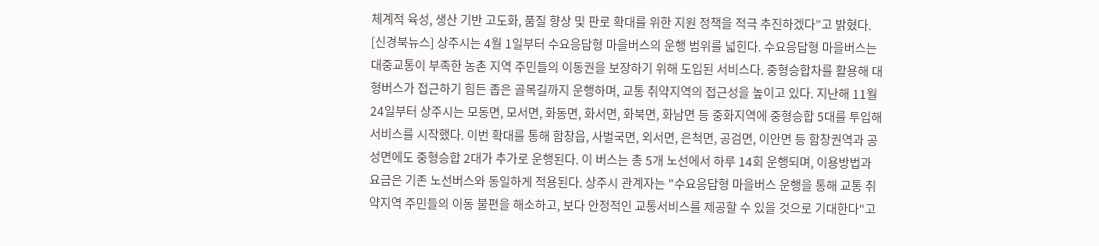체계적 육성, 생산 기반 고도화, 품질 향상 및 판로 확대를 위한 지원 정책을 적극 추진하겠다”고 밝혔다.
[신경북뉴스] 상주시는 4월 1일부터 수요응답형 마을버스의 운행 범위를 넓힌다. 수요응답형 마을버스는 대중교통이 부족한 농촌 지역 주민들의 이동권을 보장하기 위해 도입된 서비스다. 중형승합차를 활용해 대형버스가 접근하기 힘든 좁은 골목길까지 운행하며, 교통 취약지역의 접근성을 높이고 있다. 지난해 11월 24일부터 상주시는 모동면, 모서면, 화동면, 화서면, 화북면, 화남면 등 중화지역에 중형승합 5대를 투입해 서비스를 시작했다. 이번 확대를 통해 함창읍, 사벌국면, 외서면, 은척면, 공검면, 이안면 등 함창권역과 공성면에도 중형승합 2대가 추가로 운행된다. 이 버스는 총 5개 노선에서 하루 14회 운행되며, 이용방법과 요금은 기존 노선버스와 동일하게 적용된다. 상주시 관계자는 "수요응답형 마을버스 운행을 통해 교통 취약지역 주민들의 이동 불편을 해소하고, 보다 안정적인 교통서비스를 제공할 수 있을 것으로 기대한다"고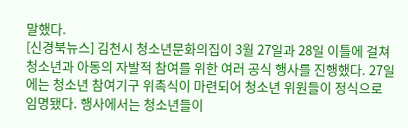말했다.
[신경북뉴스] 김천시 청소년문화의집이 3월 27일과 28일 이틀에 걸쳐 청소년과 아동의 자발적 참여를 위한 여러 공식 행사를 진행했다. 27일에는 청소년 참여기구 위촉식이 마련되어 청소년 위원들이 정식으로 임명됐다. 행사에서는 청소년들이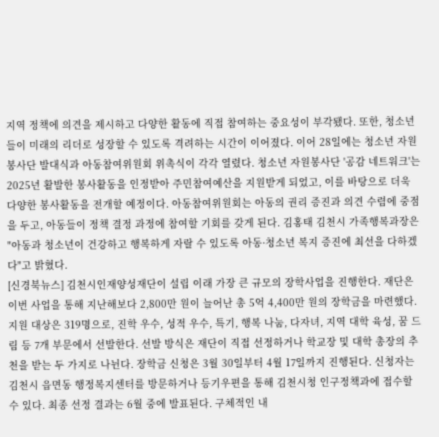지역 정책에 의견을 제시하고 다양한 활동에 직접 참여하는 중요성이 부각됐다. 또한, 청소년들이 미래의 리더로 성장할 수 있도록 격려하는 시간이 이어졌다. 이어 28일에는 청소년 자원봉사단 발대식과 아동참여위원회 위촉식이 각각 열렸다. 청소년 자원봉사단 '공감 네트워크'는 2025년 활발한 봉사활동을 인정받아 주민참여예산을 지원받게 되었고, 이를 바탕으로 더욱 다양한 봉사활동을 전개할 예정이다. 아동참여위원회는 아동의 권리 증진과 의견 수렴에 중점을 두고, 아동들이 정책 결정 과정에 참여할 기회를 갖게 된다. 김홍태 김천시 가족행복과장은 "아동과 청소년이 건강하고 행복하게 자랄 수 있도록 아동·청소년 복지 증진에 최선을 다하겠다"고 밝혔다.
[신경북뉴스] 김천시인재양성재단이 설립 이래 가장 큰 규모의 장학사업을 진행한다. 재단은 이번 사업을 통해 지난해보다 2,800만 원이 늘어난 총 5억 4,400만 원의 장학금을 마련했다. 지원 대상은 319명으로, 진학 우수, 성적 우수, 특기, 행복 나눔, 다자녀, 지역 대학 육성, 꿈 드림 등 7개 부문에서 선발한다. 선발 방식은 재단이 직접 선정하거나 학교장 및 대학 총장의 추천을 받는 두 가지로 나뉜다. 장학금 신청은 3월 30일부터 4월 17일까지 진행된다. 신청자는 김천시 읍면동 행정복지센터를 방문하거나 등기우편을 통해 김천시청 인구정책과에 접수할 수 있다. 최종 선정 결과는 6월 중에 발표된다. 구체적인 내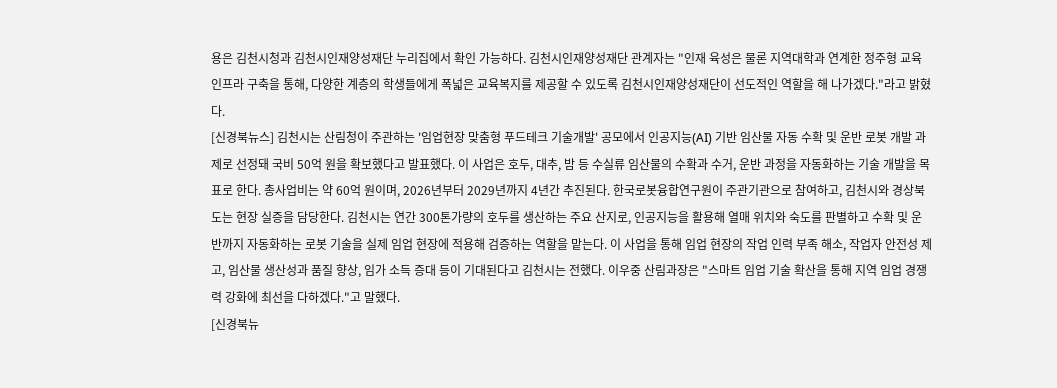용은 김천시청과 김천시인재양성재단 누리집에서 확인 가능하다. 김천시인재양성재단 관계자는 "인재 육성은 물론 지역대학과 연계한 정주형 교육 인프라 구축을 통해, 다양한 계층의 학생들에게 폭넓은 교육복지를 제공할 수 있도록 김천시인재양성재단이 선도적인 역할을 해 나가겠다."라고 밝혔다.
[신경북뉴스] 김천시는 산림청이 주관하는 '임업현장 맞춤형 푸드테크 기술개발' 공모에서 인공지능(AI) 기반 임산물 자동 수확 및 운반 로봇 개발 과제로 선정돼 국비 50억 원을 확보했다고 발표했다. 이 사업은 호두, 대추, 밤 등 수실류 임산물의 수확과 수거, 운반 과정을 자동화하는 기술 개발을 목표로 한다. 총사업비는 약 60억 원이며, 2026년부터 2029년까지 4년간 추진된다. 한국로봇융합연구원이 주관기관으로 참여하고, 김천시와 경상북도는 현장 실증을 담당한다. 김천시는 연간 300톤가량의 호두를 생산하는 주요 산지로, 인공지능을 활용해 열매 위치와 숙도를 판별하고 수확 및 운반까지 자동화하는 로봇 기술을 실제 임업 현장에 적용해 검증하는 역할을 맡는다. 이 사업을 통해 임업 현장의 작업 인력 부족 해소, 작업자 안전성 제고, 임산물 생산성과 품질 향상, 임가 소득 증대 등이 기대된다고 김천시는 전했다. 이우중 산림과장은 "스마트 임업 기술 확산을 통해 지역 임업 경쟁력 강화에 최선을 다하겠다."고 말했다.
[신경북뉴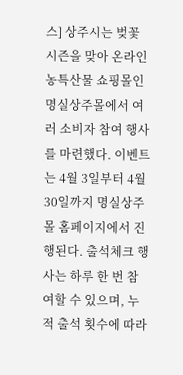스] 상주시는 벚꽃 시즌을 맞아 온라인 농특산물 쇼핑몰인 명실상주몰에서 여러 소비자 참여 행사를 마련했다. 이벤트는 4월 3일부터 4월 30일까지 명실상주몰 홈페이지에서 진행된다. 출석체크 행사는 하루 한 번 참여할 수 있으며, 누적 출석 횟수에 따라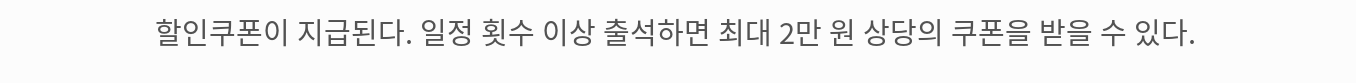할인쿠폰이 지급된다. 일정 횟수 이상 출석하면 최대 2만 원 상당의 쿠폰을 받을 수 있다.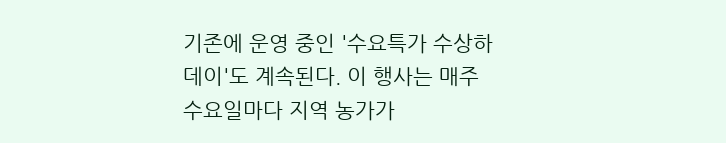기존에 운영 중인 '수요특가 수상하데이'도 계속된다. 이 행사는 매주 수요일마다 지역 농가가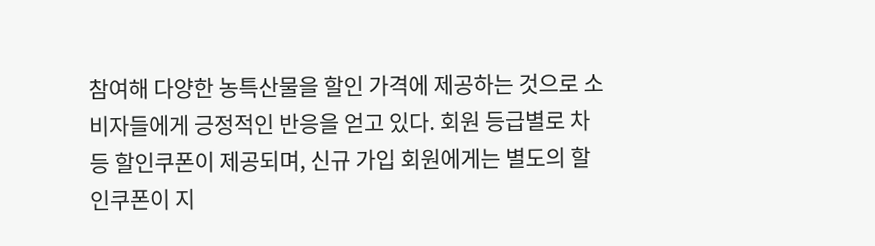참여해 다양한 농특산물을 할인 가격에 제공하는 것으로 소비자들에게 긍정적인 반응을 얻고 있다. 회원 등급별로 차등 할인쿠폰이 제공되며, 신규 가입 회원에게는 별도의 할인쿠폰이 지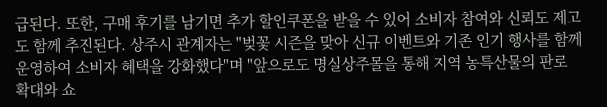급된다. 또한, 구매 후기를 남기면 추가 할인쿠폰을 받을 수 있어 소비자 참여와 신뢰도 제고도 함께 추진된다. 상주시 관계자는 "벚꽃 시즌을 맞아 신규 이벤트와 기존 인기 행사를 함께 운영하여 소비자 혜택을 강화했다"며 "앞으로도 명실상주몰을 통해 지역 농특산물의 판로 확대와 쇼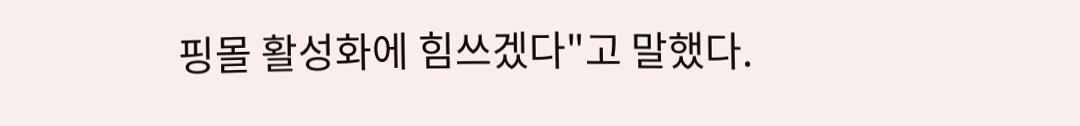핑몰 활성화에 힘쓰겠다"고 말했다.